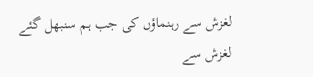لغزش سے رہنماؤں کی جب ہم سنبھل گئے
لغزش سے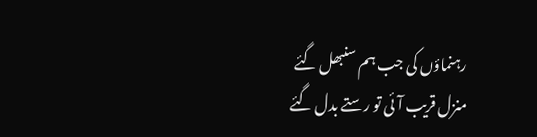رہنماؤں کی جب ہم سنبھل گئے
منزل قریب آئی تو رستے بدل گئے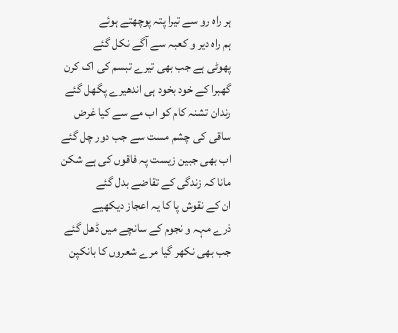ہر راہ رو سے تیرا پتہ پوچھتے ہوئے
ہم راہ دیر و کعبہ سے آگے نکل گئے
پھوٹی ہے جب بھی تیرے تبسم کی اک کرن
گھبرا کے خود بخود ہی اندھیرے پگھل گئے
رندان تشنہ کام کو اب مے سے کیا غرض
ساقی کی چشم مست سے جب دور چل گئے
اب بھی جبین زیست پہ فاقوں کی ہے شکن
مانا کہ زندگی کے تقاضے بدل گئے
ان کے نقوش پا کا یہ اعجاز دیکھیے
ذرے مہہ و نجوم کے سانچے میں ڈھل گئے
جب بھی نکھر گیا مرے شعروں کا بانکپن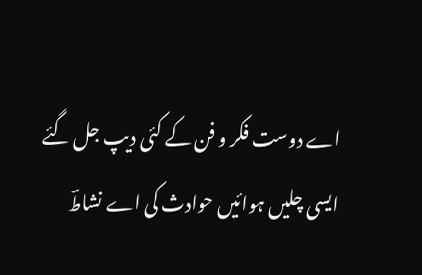اے دوست فکر و فن کے کئی دیپ جل گئے
ایسی چلیں ہوائیں حوادث کی اے نشاطؔ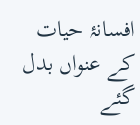افسانۂ حیات کے عنواں بدل گئے